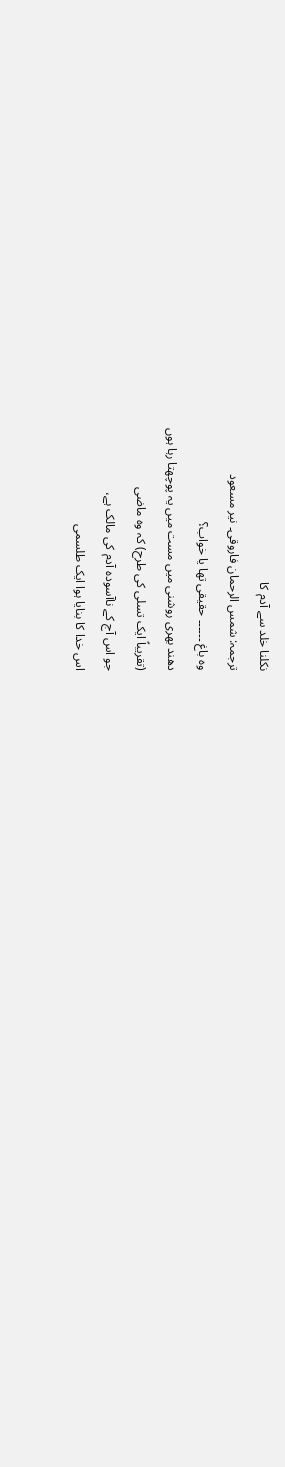نکلنا خلد سے آدم کا
ترجمہ: شمس الرحمان فاروقی۔ نیر مسعود
وہ باغ ۔۔۔۔۔۔ حقیقی تھا یا خواب؟
دھند بھری روشنی میں مست میں یہ پوچھتا رہا ہوں
(تقریباً ایک تسلی کی طرح) کہ وہ ماضی
جو اس آج کے ناآسودہ آدم کی مالک ہے،
اس خدا کا بنایا ہوا ایک طلسمی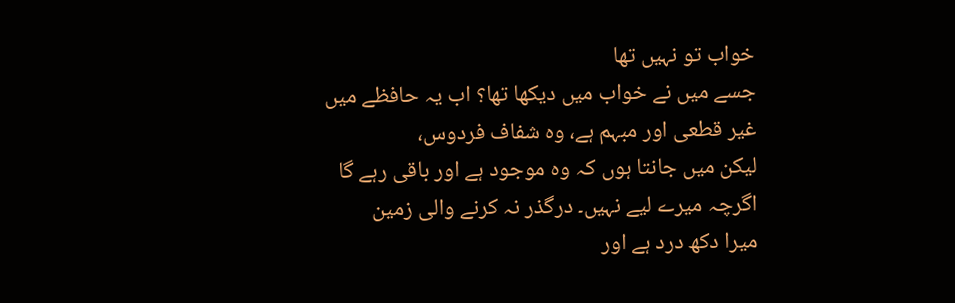خواب تو نہیں تھا
جسے میں نے خواب میں دیکھا تھا؟ اب یہ حافظے میں
غیر قطعی اور مبہم ہے، وہ شفاف فردوس،
لیکن میں جانتا ہوں کہ وہ موجود ہے اور باقی رہے گا
اگرچہ میرے لیے نہیں۔ درگذر نہ کرنے والی زمین
میرا دکھ درد ہے اور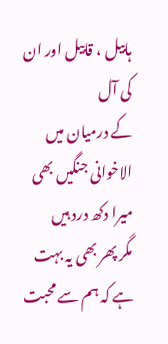ہابیل ، قابیل اور ان کی آل
کے درمیان میں الاخوانی جنگیں بھی میرا دکھ درد ہیں
مگر پھر بھی یہ بہت ہے کہ ہم سے محبت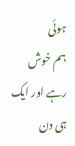ہوئی
ہم خوش رہے اور ایک ہی دن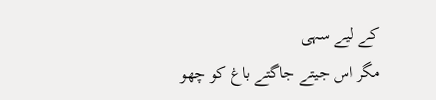کے لیے سہی
مگر اس جیتے جاگتے باغ کو چھو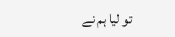تو لیا ہم نے